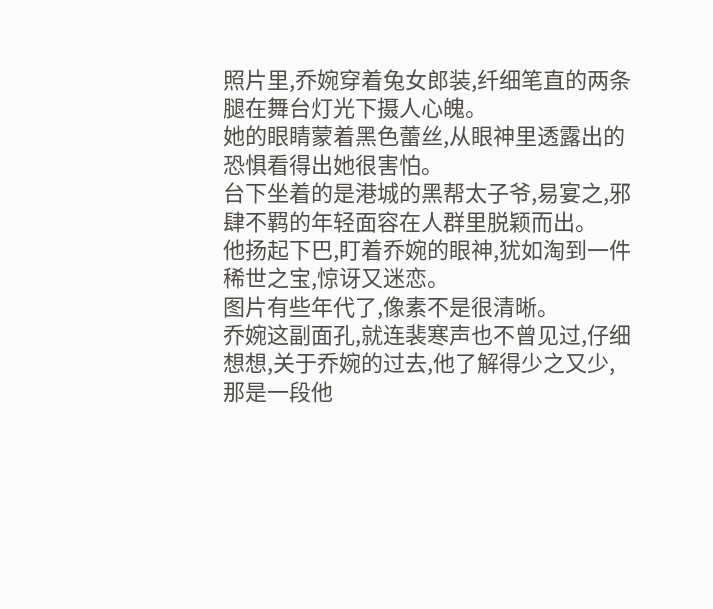照片里,乔婉穿着兔女郎装,纤细笔直的两条腿在舞台灯光下摄人心魄。
她的眼睛蒙着黑色蕾丝,从眼神里透露出的恐惧看得出她很害怕。
台下坐着的是港城的黑帮太子爷,易宴之,邪肆不羁的年轻面容在人群里脱颖而出。
他扬起下巴,盯着乔婉的眼神,犹如淘到一件稀世之宝,惊讶又迷恋。
图片有些年代了,像素不是很清晰。
乔婉这副面孔,就连裴寒声也不曾见过,仔细想想,关于乔婉的过去,他了解得少之又少,那是一段他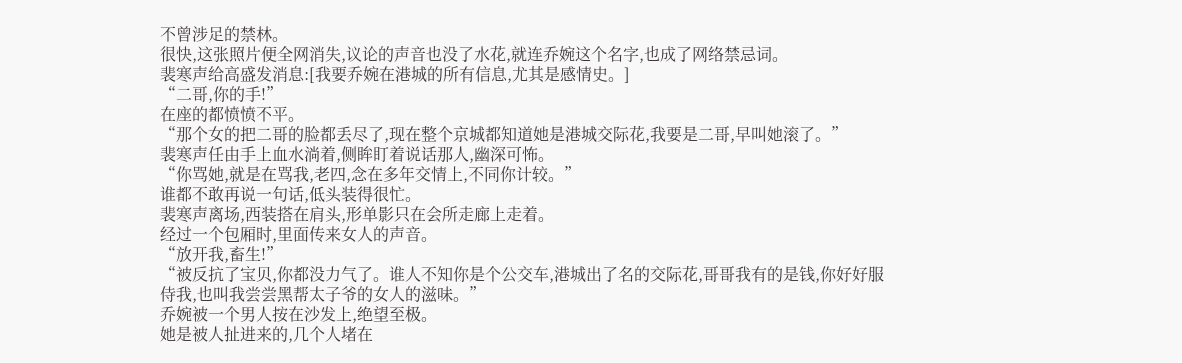不曾涉足的禁林。
很快,这张照片便全网消失,议论的声音也没了水花,就连乔婉这个名字,也成了网络禁忌词。
裴寒声给高盛发消息:[我要乔婉在港城的所有信息,尤其是感情史。]
“二哥,你的手!”
在座的都愤愤不平。
“那个女的把二哥的脸都丢尽了,现在整个京城都知道她是港城交际花,我要是二哥,早叫她滚了。”
裴寒声任由手上血水淌着,侧眸盯着说话那人,幽深可怖。
“你骂她,就是在骂我,老四,念在多年交情上,不同你计较。”
谁都不敢再说一句话,低头装得很忙。
裴寒声离场,西装搭在肩头,形单影只在会所走廊上走着。
经过一个包厢时,里面传来女人的声音。
“放开我,畜生!”
“被反抗了宝贝,你都没力气了。谁人不知你是个公交车,港城出了名的交际花,哥哥我有的是钱,你好好服侍我,也叫我尝尝黑帮太子爷的女人的滋味。”
乔婉被一个男人按在沙发上,绝望至极。
她是被人扯进来的,几个人堵在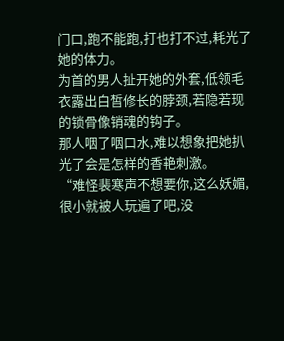门口,跑不能跑,打也打不过,耗光了她的体力。
为首的男人扯开她的外套,低领毛衣露出白皙修长的脖颈,若隐若现的锁骨像销魂的钩子。
那人咽了咽口水,难以想象把她扒光了会是怎样的香艳刺激。
“难怪裴寒声不想要你,这么妖媚,很小就被人玩遍了吧,没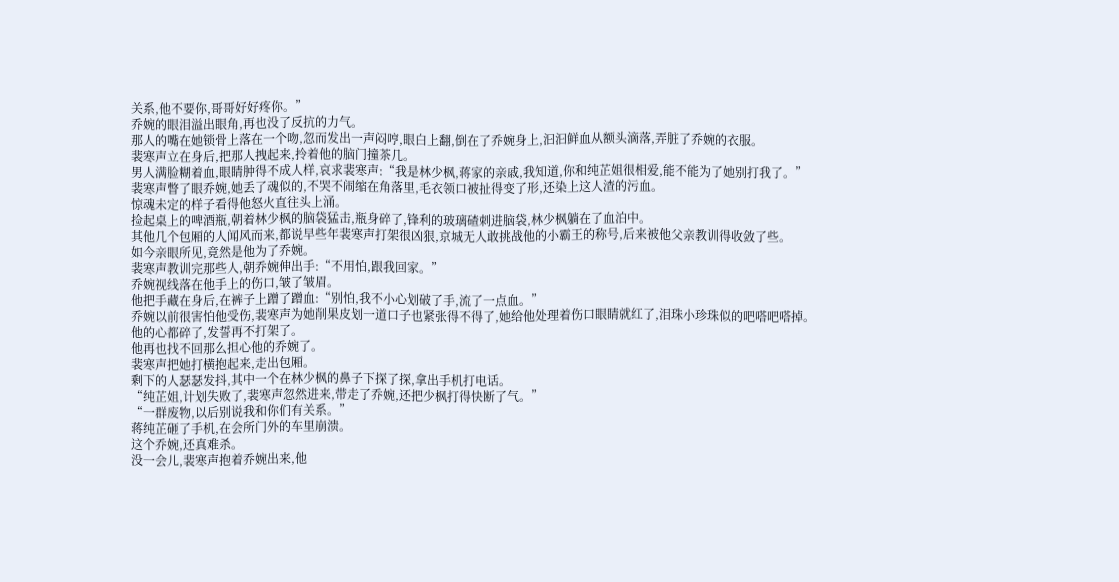关系,他不要你,哥哥好好疼你。”
乔婉的眼泪溢出眼角,再也没了反抗的力气。
那人的嘴在她锁骨上落在一个吻,忽而发出一声闷哼,眼白上翻,倒在了乔婉身上,汩汩鲜血从额头滴落,弄脏了乔婉的衣服。
裴寒声立在身后,把那人拽起来,拎着他的脑门撞茶几。
男人满脸糊着血,眼睛肿得不成人样,哀求裴寒声:“我是林少枫,蒋家的亲戚,我知道,你和纯芷姐很相爱,能不能为了她别打我了。”
裴寒声瞥了眼乔婉,她丢了魂似的,不哭不闹缩在角落里,毛衣领口被扯得变了形,还染上这人渣的污血。
惊魂未定的样子看得他怒火直往头上涌。
捡起桌上的啤酒瓶,朝着林少枫的脑袋猛击,瓶身碎了,锋利的玻璃碴刺进脑袋,林少枫躺在了血泊中。
其他几个包厢的人闻风而来,都说早些年裴寒声打架很凶狠,京城无人敢挑战他的小霸王的称号,后来被他父亲教训得收敛了些。
如今亲眼所见,竟然是他为了乔婉。
裴寒声教训完那些人,朝乔婉伸出手:“不用怕,跟我回家。”
乔婉视线落在他手上的伤口,皱了皱眉。
他把手藏在身后,在裤子上蹭了蹭血:“别怕,我不小心划破了手,流了一点血。”
乔婉以前很害怕他受伤,裴寒声为她削果皮划一道口子也紧张得不得了,她给他处理着伤口眼睛就红了,泪珠小珍珠似的吧嗒吧嗒掉。
他的心都碎了,发誓再不打架了。
他再也找不回那么担心他的乔婉了。
裴寒声把她打横抱起来,走出包厢。
剩下的人瑟瑟发抖,其中一个在林少枫的鼻子下探了探,拿出手机打电话。
“纯芷姐,计划失败了,裴寒声忽然进来,带走了乔婉,还把少枫打得快断了气。”
“一群废物,以后别说我和你们有关系。”
蒋纯芷砸了手机,在会所门外的车里崩溃。
这个乔婉,还真难杀。
没一会儿,裴寒声抱着乔婉出来,他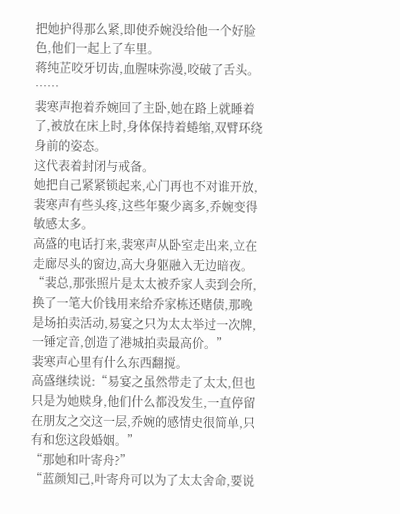把她护得那么紧,即使乔婉没给他一个好脸色,他们一起上了车里。
蒋纯芷咬牙切齿,血腥味弥漫,咬破了舌头。
……
裴寒声抱着乔婉回了主卧,她在路上就睡着了,被放在床上时,身体保持着蜷缩,双臂环绕身前的姿态。
这代表着封闭与戒备。
她把自己紧紧锁起来,心门再也不对谁开放,裴寒声有些头疼,这些年聚少离多,乔婉变得敏感太多。
高盛的电话打来,裴寒声从卧室走出来,立在走廊尽头的窗边,高大身躯融入无边暗夜。
“裴总,那张照片是太太被乔家人卖到会所,换了一笔大价钱用来给乔家栋还赌债,那晚是场拍卖活动,易宴之只为太太举过一次牌,一锤定音,创造了港城拍卖最高价。”
裴寒声心里有什么东西翻搅。
高盛继续说:“易宴之虽然带走了太太,但也只是为她赎身,他们什么都没发生,一直停留在朋友之交这一层,乔婉的感情史很简单,只有和您这段婚姻。”
“那她和叶寄舟?”
“蓝颜知己,叶寄舟可以为了太太舍命,要说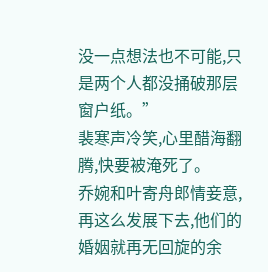没一点想法也不可能,只是两个人都没捅破那层窗户纸。”
裴寒声冷笑,心里醋海翻腾,快要被淹死了。
乔婉和叶寄舟郎情妾意,再这么发展下去,他们的婚姻就再无回旋的余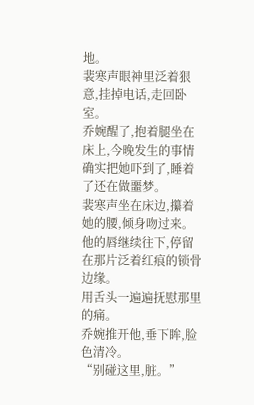地。
裴寒声眼神里泛着狠意,挂掉电话,走回卧室。
乔婉醒了,抱着腿坐在床上,今晚发生的事情确实把她吓到了,睡着了还在做噩梦。
裴寒声坐在床边,攥着她的腰,倾身吻过来。
他的唇继续往下,停留在那片泛着红痕的锁骨边缘。
用舌头一遍遍抚慰那里的痛。
乔婉推开他,垂下眸,脸色清冷。
“别碰这里,脏。”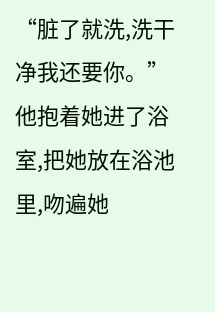“脏了就洗,洗干净我还要你。”
他抱着她进了浴室,把她放在浴池里,吻遍她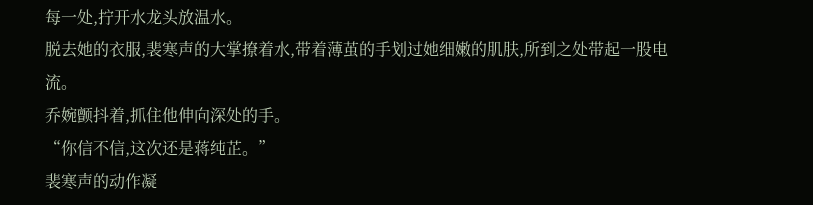每一处,拧开水龙头放温水。
脱去她的衣服,裴寒声的大掌撩着水,带着薄茧的手划过她细嫩的肌肤,所到之处带起一股电流。
乔婉颤抖着,抓住他伸向深处的手。
“你信不信,这次还是蒋纯芷。”
裴寒声的动作凝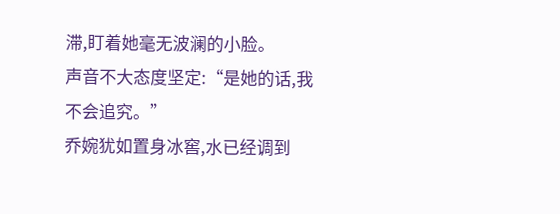滞,盯着她毫无波澜的小脸。
声音不大态度坚定:“是她的话,我不会追究。”
乔婉犹如置身冰窖,水已经调到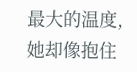最大的温度,她却像抱住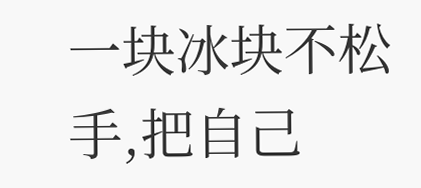一块冰块不松手,把自己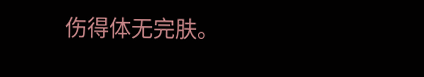伤得体无完肤。